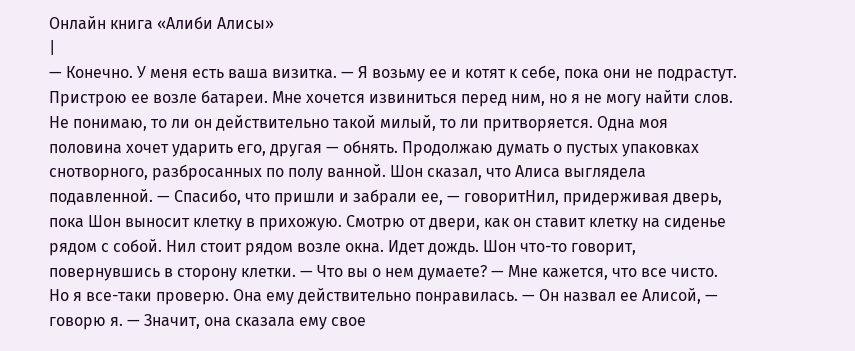Онлайн книга «Алиби Алисы»
|
— Конечно. У меня есть ваша визитка. — Я возьму ее и котят к себе, пока они не подрастут. Пристрою ее возле батареи. Мне хочется извиниться перед ним, но я не могу найти слов. Не понимаю, то ли он действительно такой милый, то ли притворяется. Одна моя половина хочет ударить его, другая — обнять. Продолжаю думать о пустых упаковках снотворного, разбросанных по полу ванной. Шон сказал, что Алиса выглядела подавленной. — Спасибо, что пришли и забрали ее, — говоритНил, придерживая дверь, пока Шон выносит клетку в прихожую. Смотрю от двери, как он ставит клетку на сиденье рядом с собой. Нил стоит рядом возле окна. Идет дождь. Шон что-то говорит, повернувшись в сторону клетки. — Что вы о нем думаете? — Мне кажется, что все чисто. Но я все-таки проверю. Она ему действительно понравилась. — Он назвал ее Алисой, — говорю я. — Значит, она сказала ему свое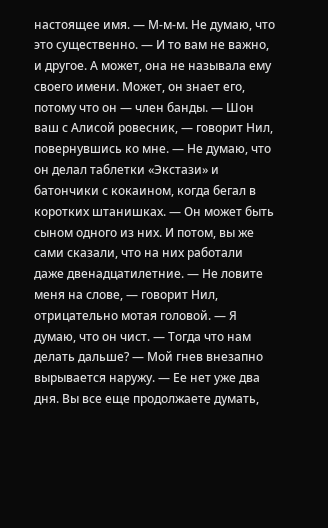настоящее имя. — М-м-м. Не думаю, что это существенно. — И то вам не важно, и другое. А может, она не называла ему своего имени. Может, он знает его, потому что он — член банды. — Шон ваш с Алисой ровесник, — говорит Нил, повернувшись ко мне. — Не думаю, что он делал таблетки «Экстази» и батончики с кокаином, когда бегал в коротких штанишках. — Он может быть сыном одного из них. И потом, вы же сами сказали, что на них работали даже двенадцатилетние. — Не ловите меня на слове, — говорит Нил, отрицательно мотая головой. — Я думаю, что он чист. — Тогда что нам делать дальше? — Мой гнев внезапно вырывается наружу. — Ее нет уже два дня. Вы все еще продолжаете думать,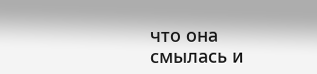что она смылась и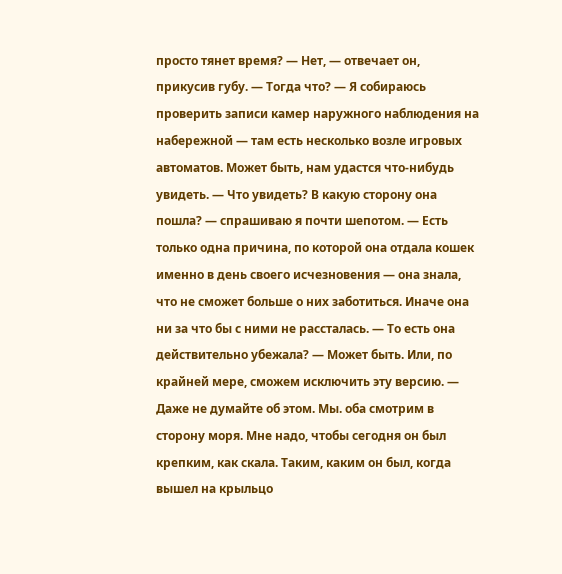просто тянет время? — Нет, — отвечает он, прикусив губу. — Тогда что? — Я собираюсь проверить записи камер наружного наблюдения на набережной — там есть несколько возле игровых автоматов. Может быть, нам удастся что-нибудь увидеть. — Что увидеть? В какую сторону она пошла? — спрашиваю я почти шепотом. — Есть только одна причина, по которой она отдала кошек именно в день своего исчезновения — она знала, что не сможет больше о них заботиться. Иначе она ни за что бы с ними не рассталась. — То есть она действительно убежала? — Может быть. Или, по крайней мере, сможем исключить эту версию. — Даже не думайте об этом. Мы. оба смотрим в сторону моря. Мне надо, чтобы сегодня он был крепким, как скала. Таким, каким он был, когда вышел на крыльцо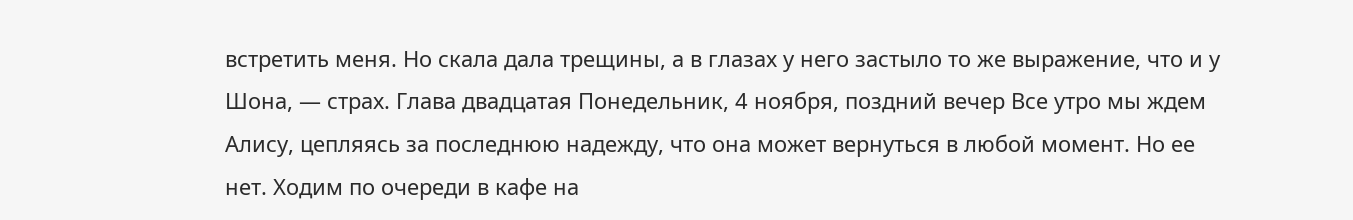встретить меня. Но скала дала трещины, а в глазах у него застыло то же выражение, что и у Шона, — страх. Глава двадцатая Понедельник, 4 ноября, поздний вечер Все утро мы ждем Алису, цепляясь за последнюю надежду, что она может вернуться в любой момент. Но ее нет. Ходим по очереди в кафе на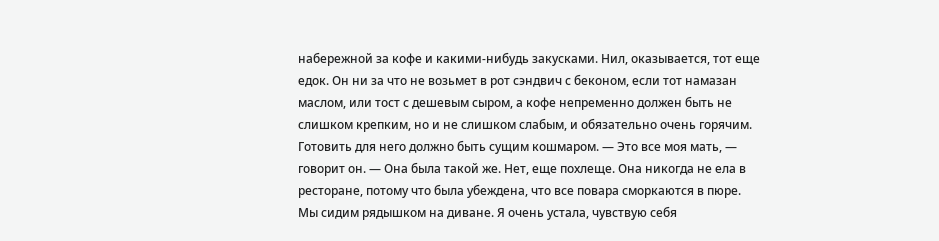набережной за кофе и какими-нибудь закусками. Нил, оказывается, тот еще едок. Он ни за что не возьмет в рот сэндвич с беконом, если тот намазан маслом, или тост с дешевым сыром, а кофе непременно должен быть не слишком крепким, но и не слишком слабым, и обязательно очень горячим. Готовить для него должно быть сущим кошмаром. — Это все моя мать, — говорит он. — Она была такой же. Нет, еще похлеще. Она никогда не ела в ресторане, потому что была убеждена, что все повара сморкаются в пюре. Мы сидим рядышком на диване. Я очень устала, чувствую себя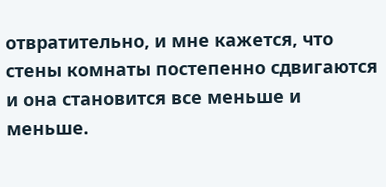отвратительно, и мне кажется, что стены комнаты постепенно сдвигаются и она становится все меньше и меньше.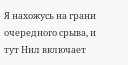Я нахожусь на грани очередного срыва, и тут Нил включает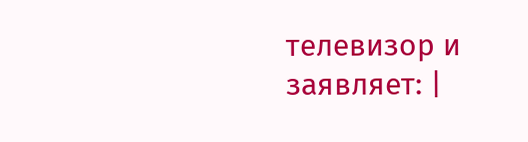телевизор и заявляет: |